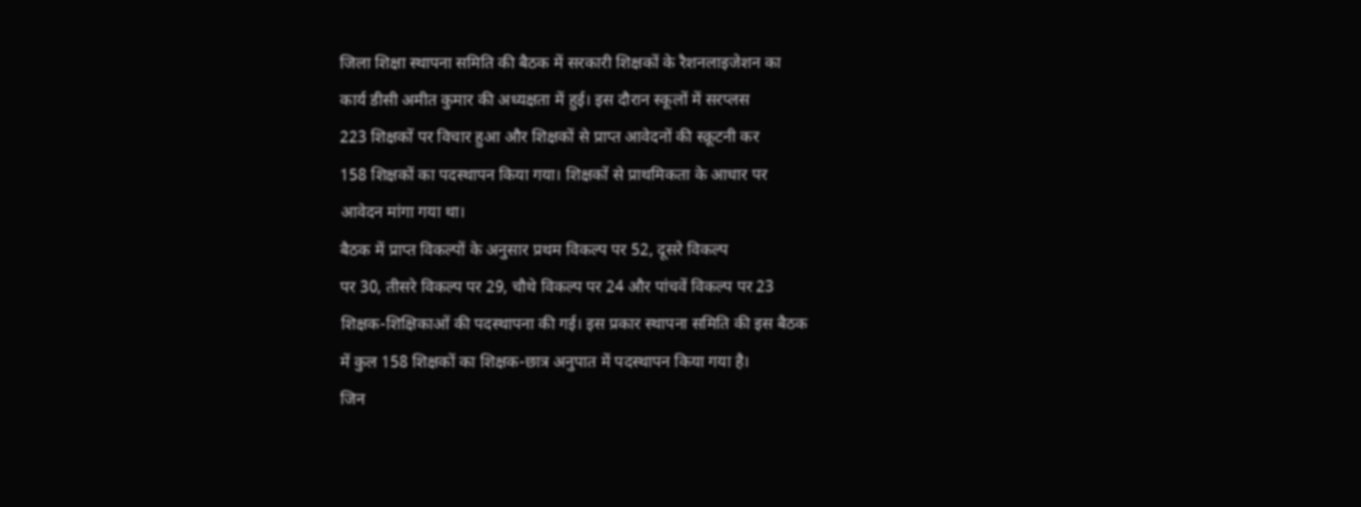जिला शिक्षा स्थापना समिति की बैठक में सरकारी शिक्षकों के रैशनलाइजेशन का
कार्य डीसी अमीत कुमार की अध्यक्षता में हुई। इस दौरान स्कूलों में सरप्लस
223 शिक्षकों पर विचार हुआ और शिक्षकों से प्राप्त आवेदनों की स्क्रूटनी कर
158 शिक्षकों का पदस्थापन किया गया। शिक्षकों से प्राथमिकता के आधार पर
आवेदन मांगा गया था।
बैठक में प्राप्त विकल्पों के अनुसार प्रथम विकल्प पर 52, दूसरे विकल्प
पर 30, तीसरे विकल्प पर 29, चौथे विकल्प पर 24 और पांचवें विकल्प पर 23
शिक्षक-शिक्षिकाओं की पदस्थापना की गई। इस प्रकार स्थापना समिति की इस बैठक
में कुल 158 शिक्षकों का शिक्षक-छात्र अनुपात में पदस्थापन किया गया है।
जिन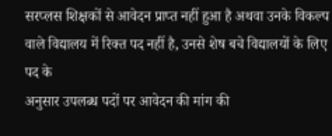सरप्लस शिक्षकों से आवेदन प्राप्त नहीं हुआ है अथवा उनके विकल्प
वाले विद्यालय में रिक्त पद नहीं है, उनसे शेष बचे विद्यालयों के लिए पद के
अनुसार उपलब्ध पदों पर आवेदन की मांग की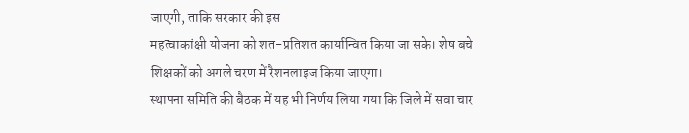जाएगी, ताकि सरकार की इस
महत्वाकांक्षी योजना को शत-प्रतिशत कार्यान्वित किया जा सके। शेष बचे
शिक्षकों को अगले चरण में रैशनलाइज किया जाएगा।
स्थापना समिति की बैठक में यह भी निर्णय लिया गया कि जिले में सवा चार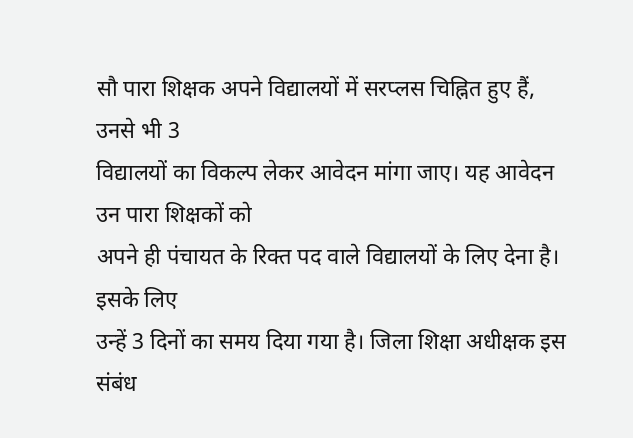सौ पारा शिक्षक अपने विद्यालयों में सरप्लस चिह्नित हुए हैं, उनसे भी 3
विद्यालयों का विकल्प लेकर आवेदन मांगा जाए। यह आवेदन उन पारा शिक्षकों को
अपने ही पंचायत के रिक्त पद वाले विद्यालयों के लिए देना है। इसके लिए
उन्हें 3 दिनों का समय दिया गया है। जिला शिक्षा अधीक्षक इस संबंध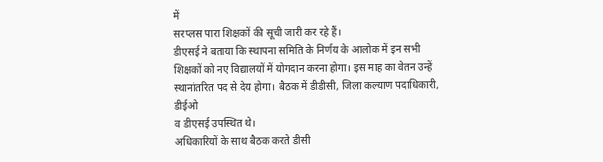में
सरप्लस पारा शिक्षकों की सूची जारी कर रहे हैं।
डीएसई ने बताया कि स्थापना समिति के निर्णय के आलोक में इन सभी
शिक्षकों को नए विद्यालयों में योगदान करना होगा। इस माह का वेतन उन्हें
स्थानांतरित पद से देय होगा। बैठक में डीडीसी, जिला कल्याण पदाधिकारी, डीईओ
व डीएसई उपस्थित थे।
अधिकारियों के साथ बैठक करते डीसी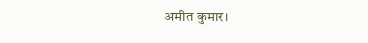अमीत कुमार।